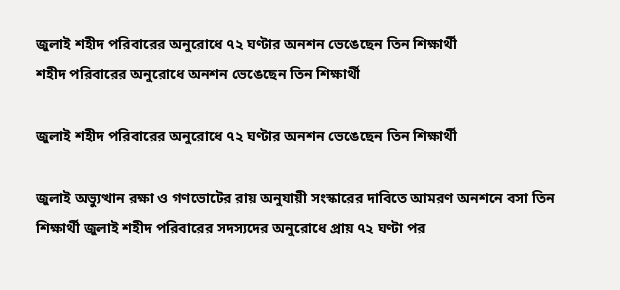জুলাই শহীদ পরিবারের অনুরোধে ৭২ ঘণ্টার অনশন ভেঙেছেন তিন শিক্ষার্থী
শহীদ পরিবারের অনুরোধে অনশন ভেঙেছেন তিন শিক্ষার্থী

জুলাই শহীদ পরিবারের অনুরোধে ৭২ ঘণ্টার অনশন ভেঙেছেন তিন শিক্ষার্থী

জুলাই অভ্যুত্থান রক্ষা ও গণভোটের রায় অনুযায়ী সংস্কারের দাবিতে আমরণ অনশনে বসা তিন শিক্ষার্থী জুলাই শহীদ পরিবারের সদস্যদের অনুরোধে প্রায় ৭২ ঘণ্টা পর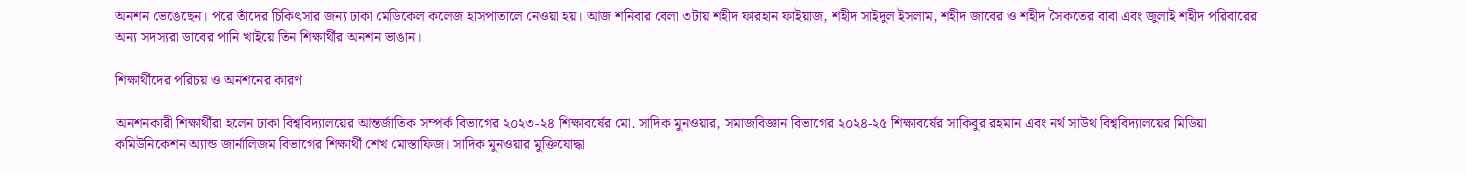অনশন ভেঙেছেন। পরে তাঁদের চিকিৎসার জন্য ঢাকা মেডিকেল কলেজ হাসপাতালে নেওয়া হয়। আজ শনিবার বেলা ৩টায় শহীদ ফারহান ফাইয়াজ, শহীদ সাইদুল ইসলাম, শহীদ জাবের ও শহীদ সৈকতের বাবা এবং জুলাই শহীদ পরিবারের অন্য সদস্যরা ডাবের পানি খাইয়ে তিন শিক্ষার্থীর অনশন ভাঙান।

শিক্ষার্থীদের পরিচয় ও অনশনের কারণ

অনশনকারী শিক্ষার্থীরা হলেন ঢাকা বিশ্ববিদ্যালয়ের আন্তর্জাতিক সম্পর্ক বিভাগের ২০২৩-২৪ শিক্ষাবর্ষের মো. সাদিক মুনওয়ার, সমাজবিজ্ঞান বিভাগের ২০২৪-২৫ শিক্ষাবর্ষের সাকিবুর রহমান এবং নর্থ সাউথ বিশ্ববিদ্যালয়ের মিডিয়া কমিউনিকেশন অ্যান্ড জার্নালিজম বিভাগের শিক্ষার্থী শেখ মোস্তাফিজ। সাদিক মুনওয়ার মুক্তিযোদ্ধা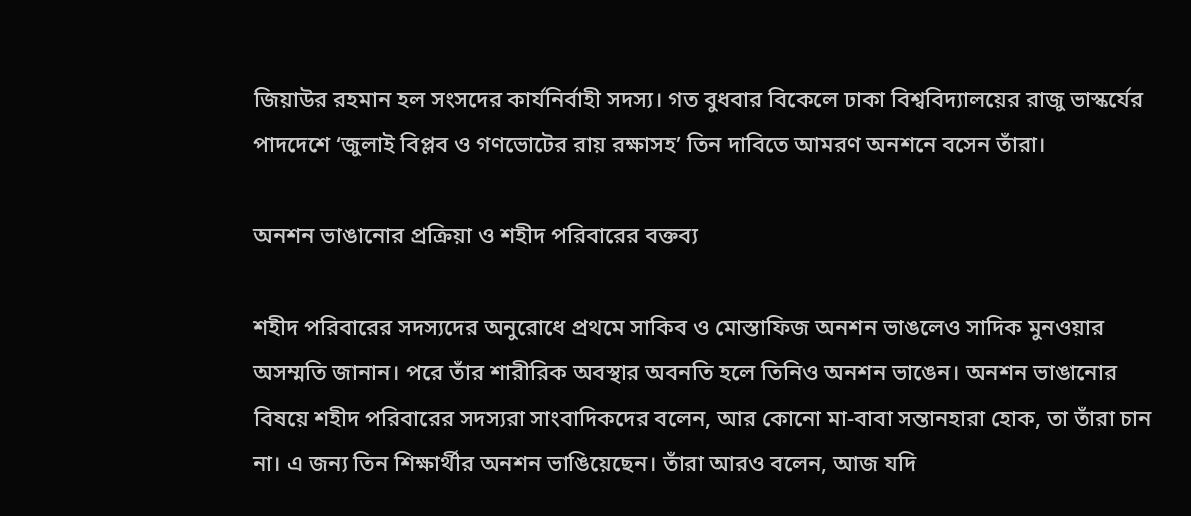জিয়াউর রহমান হল সংসদের কার্যনির্বাহী সদস্য। গত বুধবার বিকেলে ঢাকা বিশ্ববিদ্যালয়ের রাজু ভাস্কর্যের পাদদেশে ‘জুলাই বিপ্লব ও গণভোটের রায় রক্ষাসহ’ তিন দাবিতে আমরণ অনশনে বসেন তাঁরা।

অনশন ভাঙানোর প্রক্রিয়া ও শহীদ পরিবারের বক্তব্য

শহীদ পরিবারের সদস্যদের অনুরোধে প্রথমে সাকিব ও মোস্তাফিজ অনশন ভাঙলেও সাদিক মুনওয়ার অসম্মতি জানান। পরে তাঁর শারীরিক অবস্থার অবনতি হলে তিনিও অনশন ভাঙেন। অনশন ভাঙানোর বিষয়ে শহীদ পরিবারের সদস্যরা সাংবাদিকদের বলেন, আর কোনো মা-বাবা সন্তানহারা হোক, তা তাঁরা চান না। এ জন্য তিন শিক্ষার্থীর অনশন ভাঙিয়েছেন। তাঁরা আরও বলেন, আজ যদি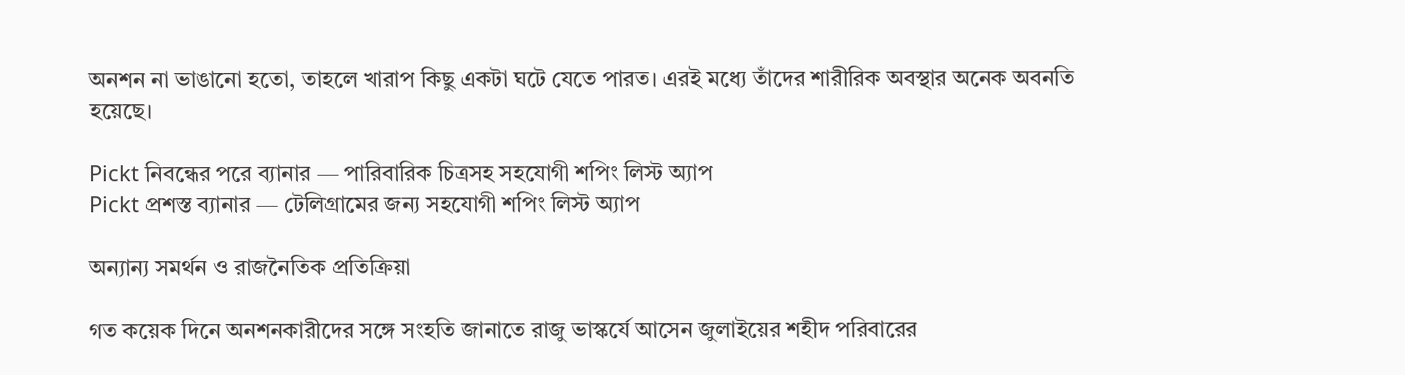অনশন না ভাঙানো হতো, তাহলে খারাপ কিছু একটা ঘটে যেতে পারত। এরই মধ্যে তাঁদের শারীরিক অবস্থার অনেক অবনতি হয়েছে।

Pickt নিবন্ধের পরে ব্যানার — পারিবারিক চিত্রসহ সহযোগী শপিং লিস্ট অ্যাপ
Pickt প্রশস্ত ব্যানার — টেলিগ্রামের জন্য সহযোগী শপিং লিস্ট অ্যাপ

অন্যান্য সমর্থন ও রাজনৈতিক প্রতিক্রিয়া

গত কয়েক দিনে অনশনকারীদের সঙ্গে সংহতি জানাতে রাজু ভাস্কর্যে আসেন জুলাইয়ের শহীদ পরিবারের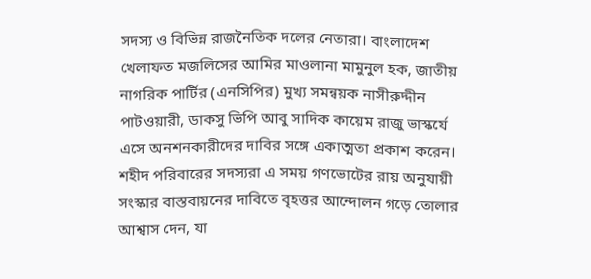সদস্য ও বিভিন্ন রাজনৈতিক দলের নেতারা। বাংলাদেশ খেলাফত মজলিসের আমির মাওলানা মামুনুল হক, জাতীয় নাগরিক পার্টির (এনসিপির) মুখ্য সমন্বয়ক নাসীরুদ্দীন পাটওয়ারী, ডাকসু ভিপি আবু সাদিক কায়েম রাজু ভাস্কর্যে এসে অনশনকারীদের দাবির সঙ্গে একাত্মতা প্রকাশ করেন। শহীদ পরিবারের সদস্যরা এ সময় গণভোটের রায় অনুযায়ী সংস্কার বাস্তবায়নের দাবিতে বৃহত্তর আন্দোলন গড়ে তোলার আশ্বাস দেন, যা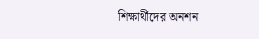শিক্ষার্থীদের অনশন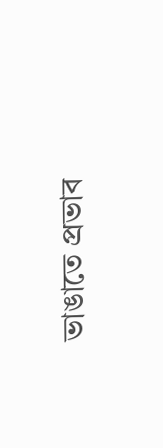ভাঙাতে প্রভাব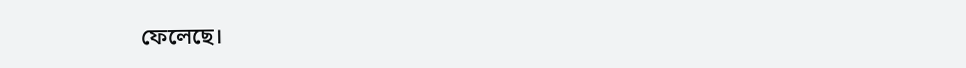ফেলেছে।